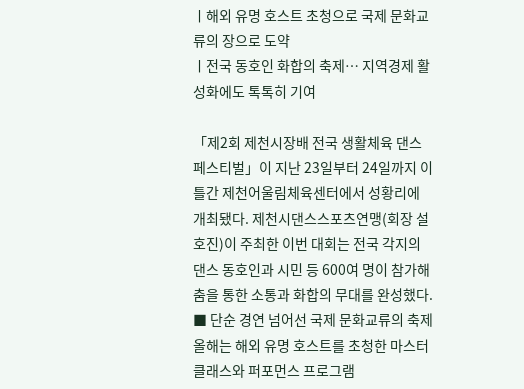ㅣ해외 유명 호스트 초청으로 국제 문화교류의 장으로 도약
ㅣ전국 동호인 화합의 축제… 지역경제 활성화에도 톡톡히 기여

「제2회 제천시장배 전국 생활체육 댄스페스티벌」이 지난 23일부터 24일까지 이틀간 제천어울림체육센터에서 성황리에 개최됐다. 제천시댄스스포츠연맹(회장 설호진)이 주최한 이번 대회는 전국 각지의 댄스 동호인과 시민 등 600여 명이 참가해 춤을 통한 소통과 화합의 무대를 완성했다.
■ 단순 경연 넘어선 국제 문화교류의 축제
올해는 해외 유명 호스트를 초청한 마스터 클래스와 퍼포먼스 프로그램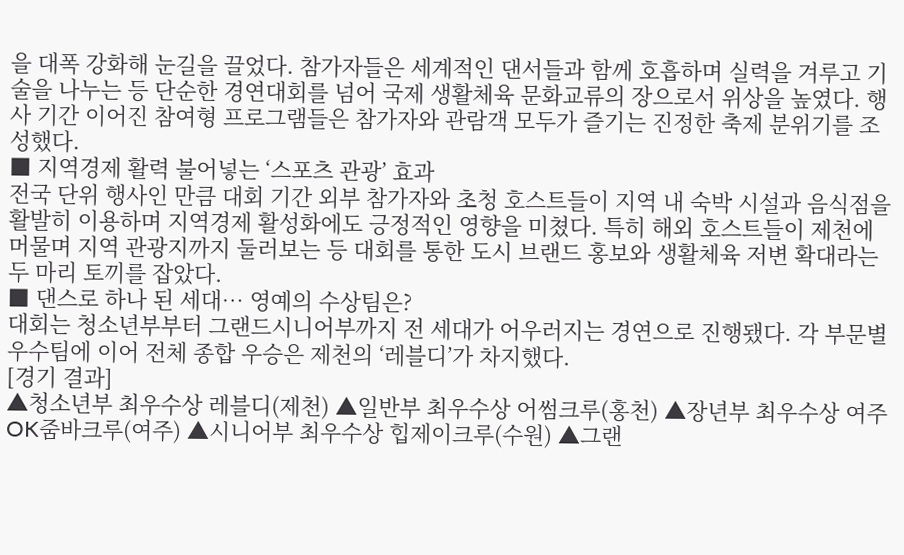을 대폭 강화해 눈길을 끌었다. 참가자들은 세계적인 댄서들과 함께 호흡하며 실력을 겨루고 기술을 나누는 등 단순한 경연대회를 넘어 국제 생활체육 문화교류의 장으로서 위상을 높였다. 행사 기간 이어진 참여형 프로그램들은 참가자와 관람객 모두가 즐기는 진정한 축제 분위기를 조성했다.
■ 지역경제 활력 불어넣는 ‘스포츠 관광’ 효과
전국 단위 행사인 만큼 대회 기간 외부 참가자와 초청 호스트들이 지역 내 숙박 시설과 음식점을 활발히 이용하며 지역경제 활성화에도 긍정적인 영향을 미쳤다. 특히 해외 호스트들이 제천에 머물며 지역 관광지까지 둘러보는 등 대회를 통한 도시 브랜드 홍보와 생활체육 저변 확대라는 두 마리 토끼를 잡았다.
■ 댄스로 하나 된 세대… 영예의 수상팀은?
대회는 청소년부부터 그랜드시니어부까지 전 세대가 어우러지는 경연으로 진행됐다. 각 부문별 우수팀에 이어 전체 종합 우승은 제천의 ‘레블디’가 차지했다.
[경기 결과]
▲청소년부 최우수상 레블디(제천) ▲일반부 최우수상 어썸크루(홍천) ▲장년부 최우수상 여주OK줌바크루(여주) ▲시니어부 최우수상 힙제이크루(수원) ▲그랜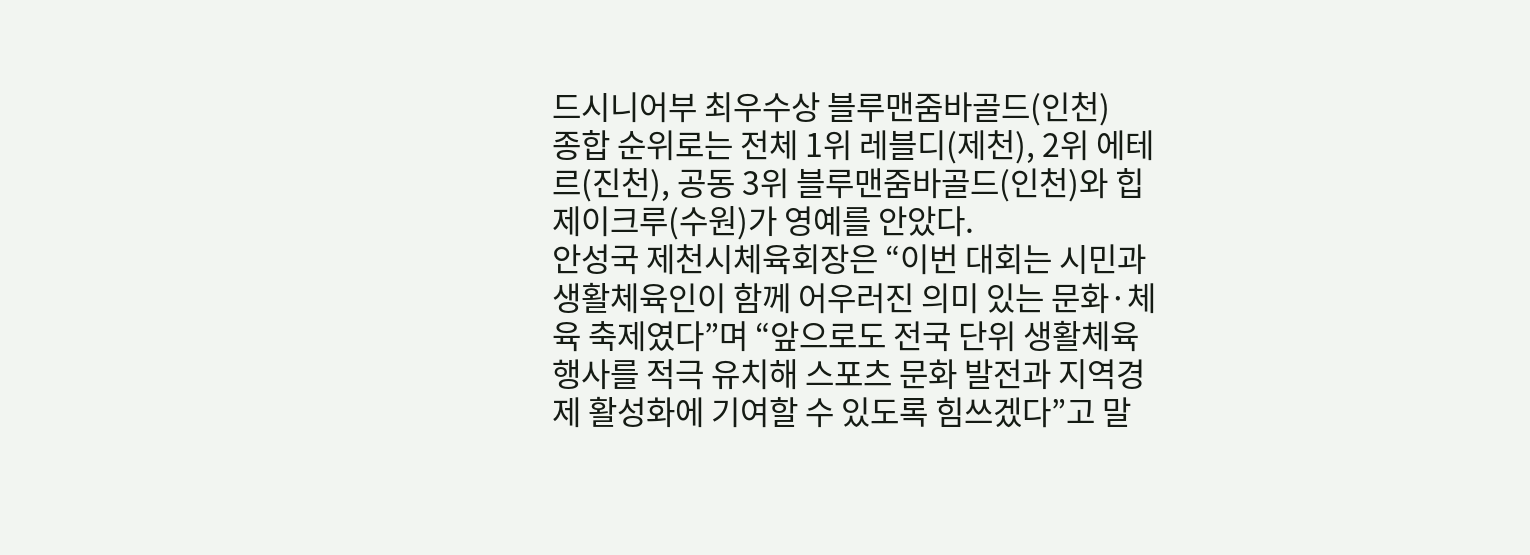드시니어부 최우수상 블루맨줌바골드(인천)
종합 순위로는 전체 1위 레블디(제천), 2위 에테르(진천), 공동 3위 블루맨줌바골드(인천)와 힙제이크루(수원)가 영예를 안았다.
안성국 제천시체육회장은 “이번 대회는 시민과 생활체육인이 함께 어우러진 의미 있는 문화·체육 축제였다”며 “앞으로도 전국 단위 생활체육 행사를 적극 유치해 스포츠 문화 발전과 지역경제 활성화에 기여할 수 있도록 힘쓰겠다”고 말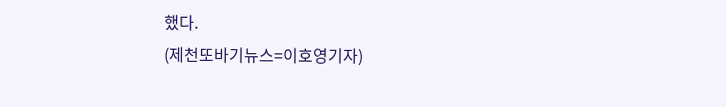했다.
(제천또바기뉴스=이호영기자)